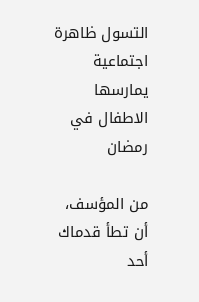التسول ظاهرة اجتماعية يمارسها الاطفال في رمضان

من المؤسف، أن تطأ قدماك أحد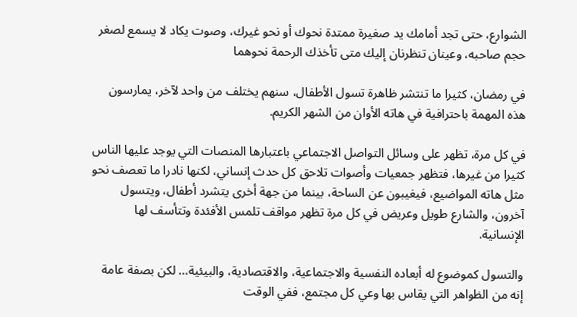الشوارع، حتى تجد أمامك يد صغيرة ممتدة نحوك أو نحو غيرك، وصوت يكاد لا يسمع لصغر حجم صاحبه، وعينان تنظرنان إليك متى تأخذك الرحمة نحوهما

في رمضان، كثيرا ما تنتشر ظاهرة تسول الأطفال، سنهم يختلف من واحد لآخر، يمارسون هذه المهمة باحترافية في هاته الأوان من الشهر الكريم.

في كل مرة، تظهر على وسائل التواصل الاجتماعي باعتبارها المنصات التي يوجد عليها الناس كثيرا من غيرها، فتظهر جمعيات وأصوات تلاحق كل حدث إنساني، لكنها نادرا ما تعصف نحو مثل هاته المواضيع، فيغيبون عن الساحة، بينما من جهة أخرى يتشرد أطفال، ويتسول آخرون، والشارع طويل وعريض في كل مرة تظهر مواقف تلمس الأفئدة وتتأسف لها الإنسانية.

والتسول كموضوع له أبعاده النفسية والاجتماعية، والاقتصادية، والبيئية… لكن بصفة عامة إنه من الظواهر التي يقاس بها وعي كل مجتمع، ففي الوقت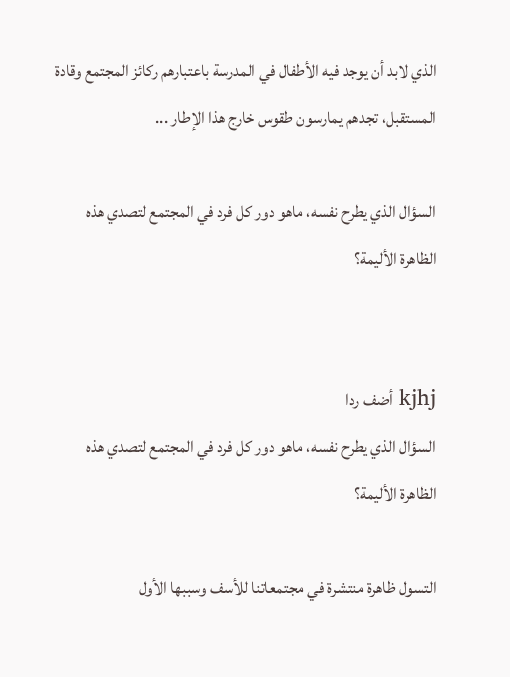الذي لابد أن يوجد فيه الأطفال في المدرسة باعتبارهم ركائز المجتمع وقادة المستقبل، تجدهم يمارسون طقوس خارج هذا الإطار ...

السؤال الذي يطرح نفسه، ماهو دور كل فرد في المجتمع لتصدي هذه الظاهرة الأليمة؟


kjhj أضف ردا
السؤال الذي يطرح نفسه، ماهو دور كل فرد في المجتمع لتصدي هذه الظاهرة الأليمة؟

التسول ظاهرة منتشرة في مجتمعاتنا للأسف وسببها الأول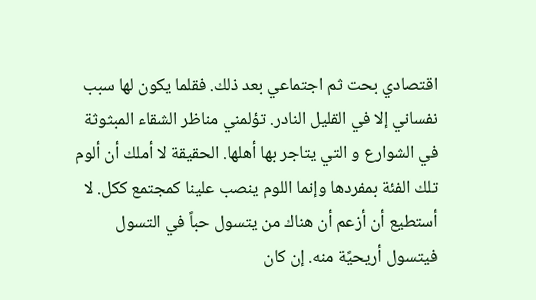اقتصادي بحت ثم اجتماعي بعد ذلك. فقلما يكون لها سبب نفساني إلا في القليل النادر. تؤلمني مناظر الشقاء المبثوثة في الشوارع و التي يتاجر بها أهلها. الحقيقة لا أملك أن ألوم تلك الفئة بمفردها وإنما اللوم ينصب علينا كمجتمع ككل. لا أستطيع أن أزعم أن هناك من يتسول حباً في التسول فيتسول أريحيًة منه. إن كان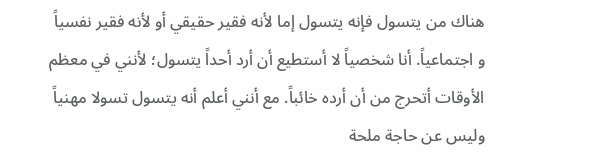هناك من يتسول فإنه يتسول إما لأنه فقير حقيقي أو لأنه فقير نفسياً و اجتماعياً. أنا شخصياً لا أستطيع أن أرد أحداً يتسول؛ لأنني في معظم الأوقات أتحرج من أن أرده خائباً. مع أنني أعلم أنه يتسول تسولا مهنياً وليس عن حاجة ملحة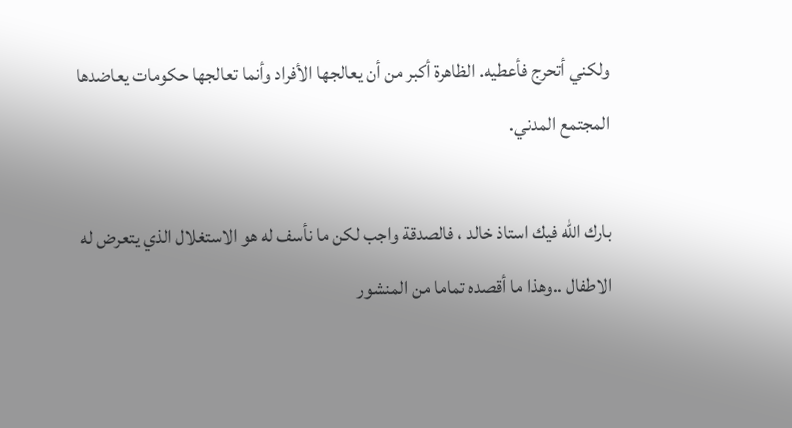ولكني أتحرج فأعطيه. الظاهرة أكبر من أن يعالجها الأفراد وأنما تعالجها حكومات يعاضدها المجتمع المدني.

بارك الله فيك استاذ خالد ، فالصدقة واجب لكن ما نأسف له هو الاستغلال الذي يتعرض له الاطفال ..وهذا ما أقصده تماما من المنشور